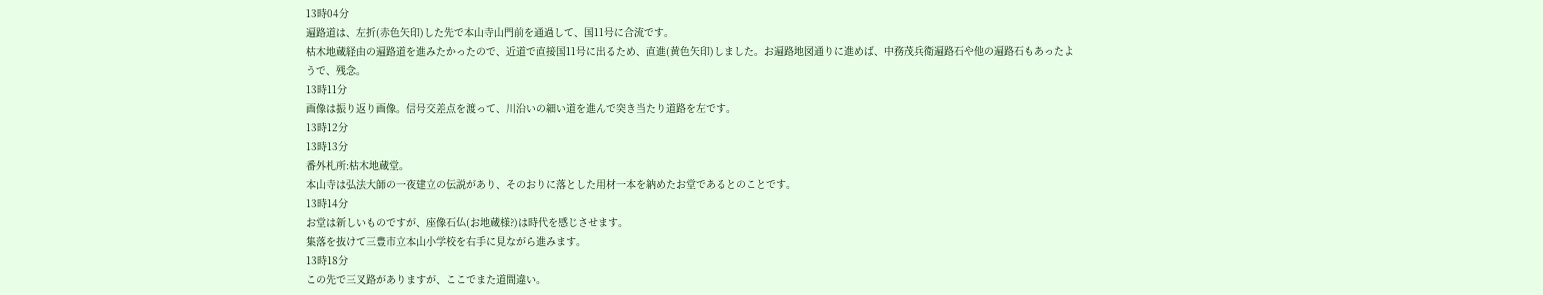13時04分
遍路道は、左折(赤色矢印)した先で本山寺山門前を通過して、国11号に合流です。
枯木地蔵経由の遍路道を進みたかったので、近道で直接国11号に出るため、直進(黄色矢印)しました。お遍路地図通りに進めば、中務茂兵衛遍路石や他の遍路石もあったようで、残念。
13時11分
画像は振り返り画像。信号交差点を渡って、川沿いの細い道を進んで突き当たり道路を左です。
13時12分
13時13分
番外札所:枯木地蔵堂。
本山寺は弘法大師の一夜建立の伝説があり、そのおりに落とした用材一本を納めたお堂であるとのことです。
13時14分
お堂は新しいものですが、座像石仏(お地蔵様?)は時代を感じさせます。
集落を抜けて三豊市立本山小学校を右手に見ながら進みます。
13時18分
この先で三叉路がありますが、ここでまた道間違い。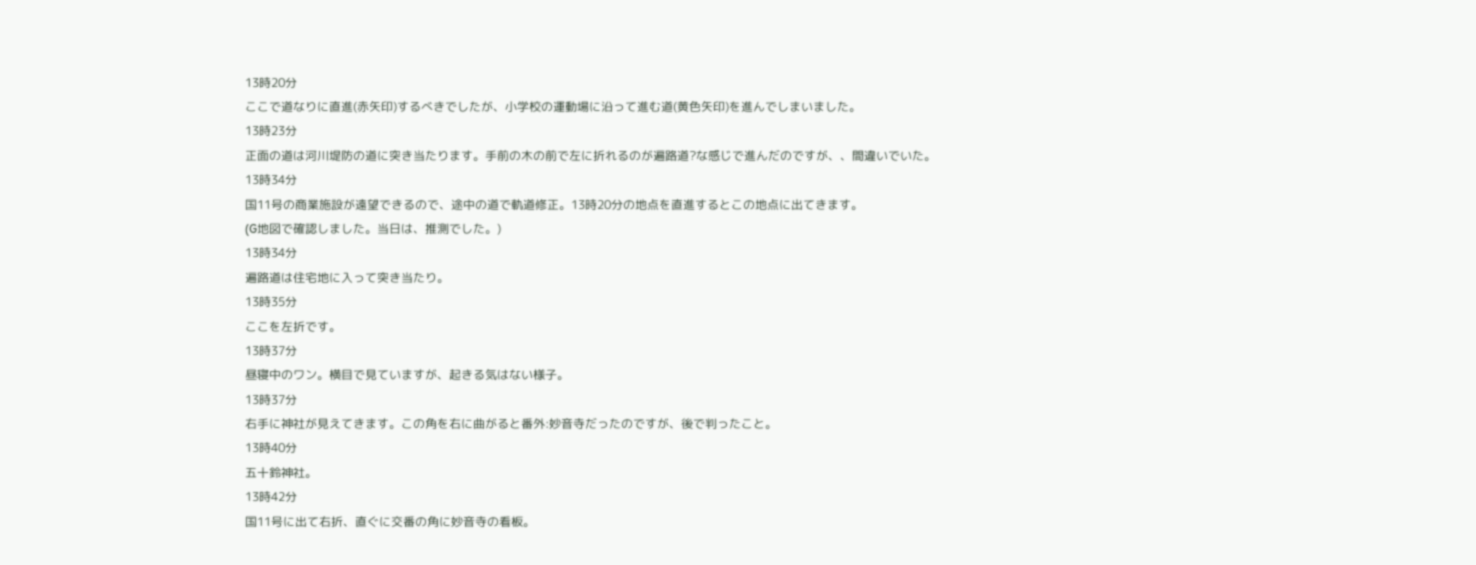13時20分
ここで道なりに直進(赤矢印)するべきでしたが、小学校の運動場に沿って進む道(黄色矢印)を進んでしまいました。
13時23分
正面の道は河川堤防の道に突き当たります。手前の木の前で左に折れるのが遍路道?な感じで進んだのですが、、間違いでいた。
13時34分
国11号の商業施設が遠望できるので、途中の道で軌道修正。13時20分の地点を直進するとこの地点に出てきます。
(G地図で確認しました。当日は、推測でした。)
13時34分
遍路道は住宅地に入って突き当たり。
13時35分
ここを左折です。
13時37分
昼寝中のワン。横目で見ていますが、起きる気はない様子。
13時37分
右手に神社が見えてきます。この角を右に曲がると番外:妙音寺だったのですが、後で判ったこと。
13時40分
五十鈴神社。
13時42分
国11号に出て右折、直ぐに交番の角に妙音寺の看板。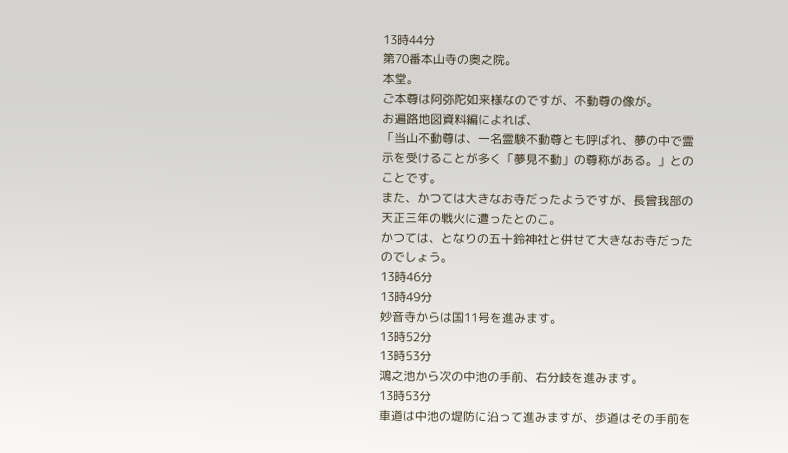13時44分
第70番本山寺の奥之院。
本堂。
ご本尊は阿弥陀如来様なのですが、不動尊の像が。
お遍路地図資料編によれば、
「当山不動尊は、一名霊験不動尊とも呼ばれ、夢の中で霊示を受けることが多く「夢見不動」の尊称がある。」とのことです。
また、かつては大きなお寺だったようですが、長曾我部の天正三年の戦火に遭ったとのこ。
かつては、となりの五十鈴神社と併せて大きなお寺だったのでしょう。
13時46分
13時49分
妙音寺からは国11号を進みます。
13時52分
13時53分
鴻之池から次の中池の手前、右分岐を進みます。
13時53分
車道は中池の堤防に沿って進みますが、歩道はその手前を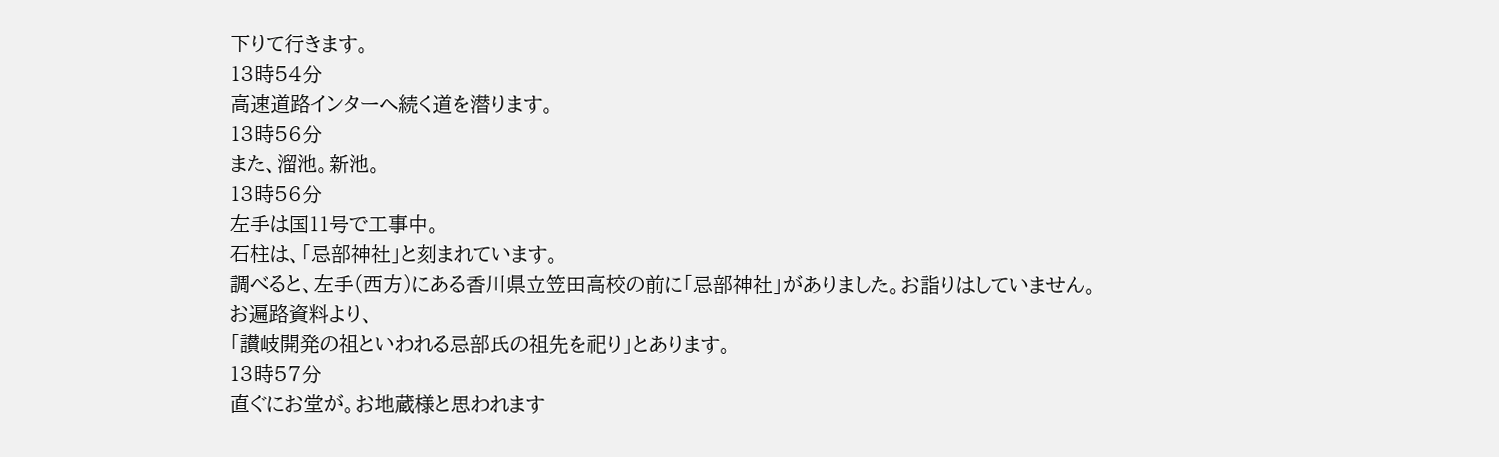下りて行きます。
13時54分
高速道路インターへ続く道を潜ります。
13時56分
また、溜池。新池。
13時56分
左手は国11号で工事中。
石柱は、「忌部神社」と刻まれています。
調べると、左手(西方)にある香川県立笠田高校の前に「忌部神社」がありました。お詣りはしていません。
お遍路資料より、
「讃岐開発の祖といわれる忌部氏の祖先を祀り」とあります。
13時57分
直ぐにお堂が。お地蔵様と思われます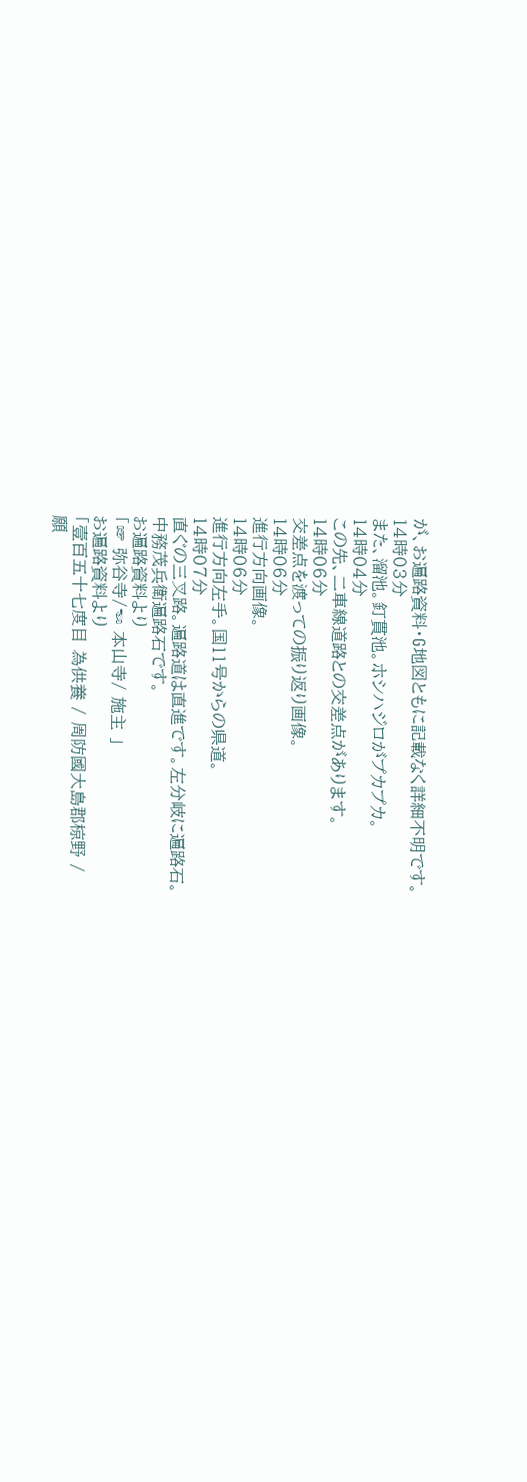が、お遍路資料・G地図ともに記載なく詳細不明です。
14時03分
また、溜池。釘貫池。ホシハジロがプカプカ。
14時04分
この先、二車線道路との交差点があります。
14時06分
交差点を渡っての振り返り画像。
14時06分
進行方向画像。
14時06分
進行方向左手。国11号からの県道。
14時07分
直ぐの三叉路。遍路道は直進です。左分岐に遍路石。
中務茂兵衛遍路石です。
お遍路資料より
「☞ 弥谷寺/☜ 本山寺/ 施主 」
お遍路資料より
「壹百五十七度目 為供養 / 周防國大島郡椋野 /
願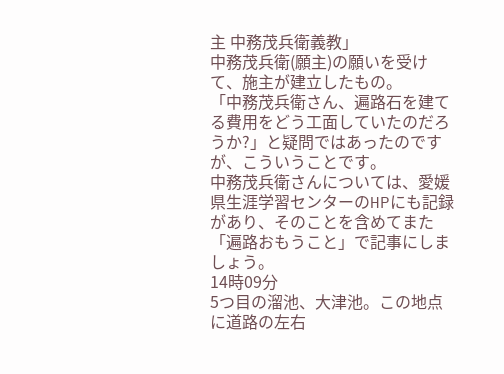主 中務茂兵衛義教」
中務茂兵衛(願主)の願いを受けて、施主が建立したもの。
「中務茂兵衛さん、遍路石を建てる費用をどう工面していたのだろうか?」と疑問ではあったのですが、こういうことです。
中務茂兵衛さんについては、愛媛県生涯学習センターのHPにも記録があり、そのことを含めてまた「遍路おもうこと」で記事にしましょう。
14時09分
5つ目の溜池、大津池。この地点に道路の左右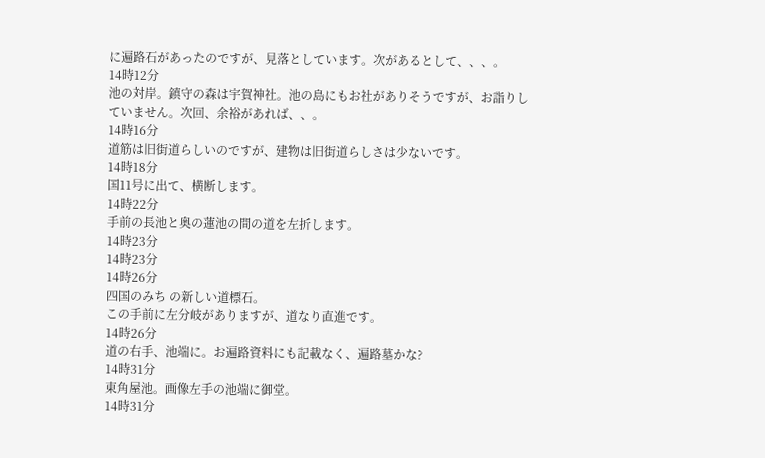に遍路石があったのですが、見落としています。次があるとして、、、。
14時12分
池の対岸。鎮守の森は宇賀神社。池の島にもお社がありそうですが、お詣りしていません。次回、余裕があれば、、。
14時16分
道筋は旧街道らしいのですが、建物は旧街道らしさは少ないです。
14時18分
国11号に出て、横断します。
14時22分
手前の長池と奥の蓮池の間の道を左折します。
14時23分
14時23分
14時26分
四国のみち の新しい道標石。
この手前に左分岐がありますが、道なり直進です。
14時26分
道の右手、池端に。お遍路資料にも記載なく、遍路墓かな?
14時31分
東角屋池。画像左手の池端に御堂。
14時31分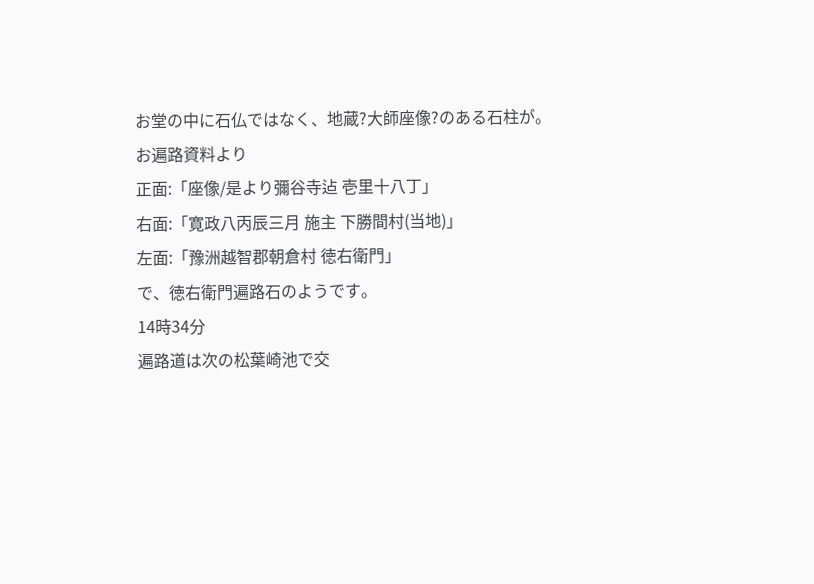お堂の中に石仏ではなく、地蔵?大師座像?のある石柱が。
お遍路資料より
正面:「座像/是より彌谷寺迠 壱里十八丁」
右面:「寛政八丙辰三月 施主 下勝間村(当地)」
左面:「豫洲越智郡朝倉村 徳右衛門」
で、徳右衛門遍路石のようです。
14時34分
遍路道は次の松葉崎池で交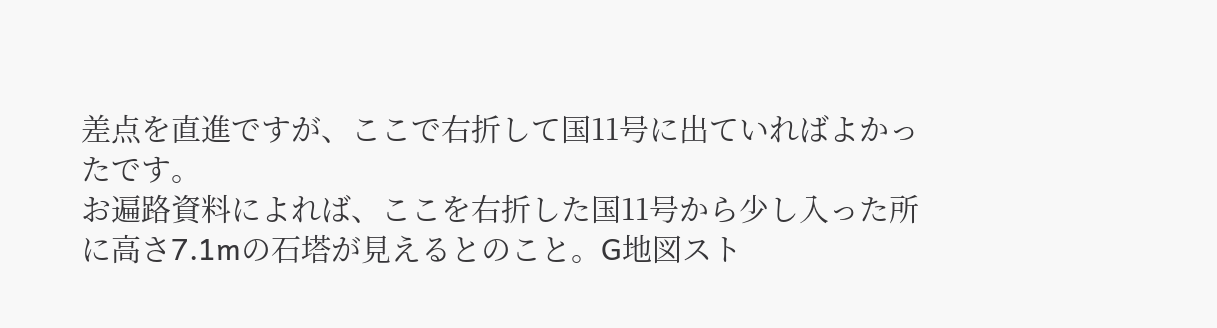差点を直進ですが、ここで右折して国11号に出ていればよかったです。
お遍路資料によれば、ここを右折した国11号から少し入った所に高さ7.1mの石塔が見えるとのこと。G地図スト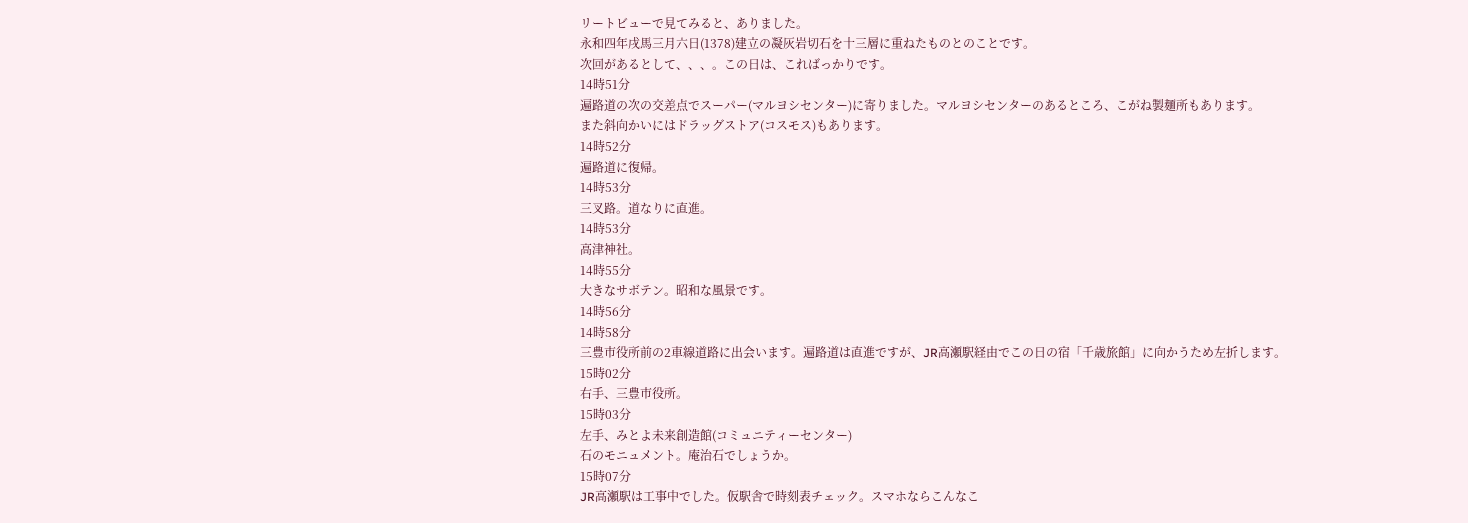リートビューで見てみると、ありました。
永和四年戌馬三月六日(1378)建立の凝灰岩切石を十三層に重ねたものとのことです。
次回があるとして、、、。この日は、こればっかりです。
14時51分
遍路道の次の交差点でスーパー(マルヨシセンター)に寄りました。マルヨシセンターのあるところ、こがね製麺所もあります。
また斜向かいにはドラッグストア(コスモス)もあります。
14時52分
遍路道に復帰。
14時53分
三叉路。道なりに直進。
14時53分
高津神社。
14時55分
大きなサボテン。昭和な風景です。
14時56分
14時58分
三豊市役所前の2車線道路に出会います。遍路道は直進ですが、JR高瀬駅経由でこの日の宿「千歳旅館」に向かうため左折します。
15時02分
右手、三豊市役所。
15時03分
左手、みとよ未来創造館(コミュニティーセンター)
石のモニュメント。庵治石でしょうか。
15時07分
JR高瀬駅は工事中でした。仮駅舎で時刻表チェック。スマホならこんなこ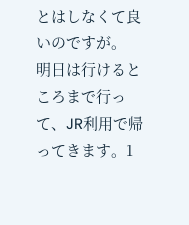とはしなくて良いのですが。
明日は行けるところまで行って、JR利用で帰ってきます。1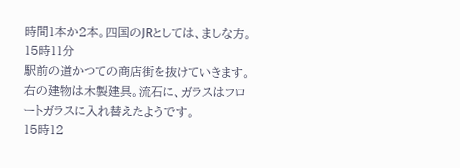時間1本か2本。四国のJRとしては、ましな方。
15時11分
駅前の道かつての商店街を抜けていきます。右の建物は木製建具。流石に、ガラスはフロートガラスに入れ替えたようです。
15時12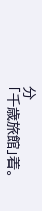分
「千歳旅館」着。